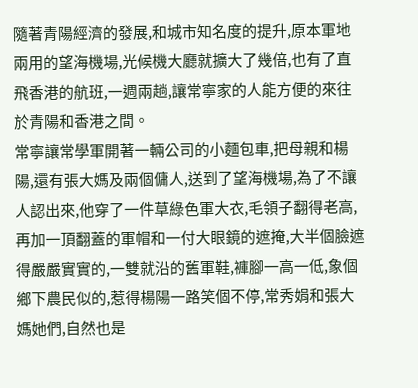隨著青陽經濟的發展,和城市知名度的提升,原本軍地兩用的望海機場,光候機大廳就擴大了幾倍,也有了直飛香港的航班,一週兩趟,讓常寧家的人能方便的來往於青陽和香港之間。
常寧讓常學軍開著一輛公司的小麵包車,把母親和楊陽,還有張大媽及兩個傭人,送到了望海機場,為了不讓人認出來,他穿了一件草綠色軍大衣,毛領子翻得老高,再加一頂翻蓋的軍帽和一付大眼鏡的遮掩,大半個臉遮得嚴嚴實實的,一雙就沿的舊軍鞋,褲腳一高一低,象個鄉下農民似的,惹得楊陽一路笑個不停,常秀娟和張大媽她們,自然也是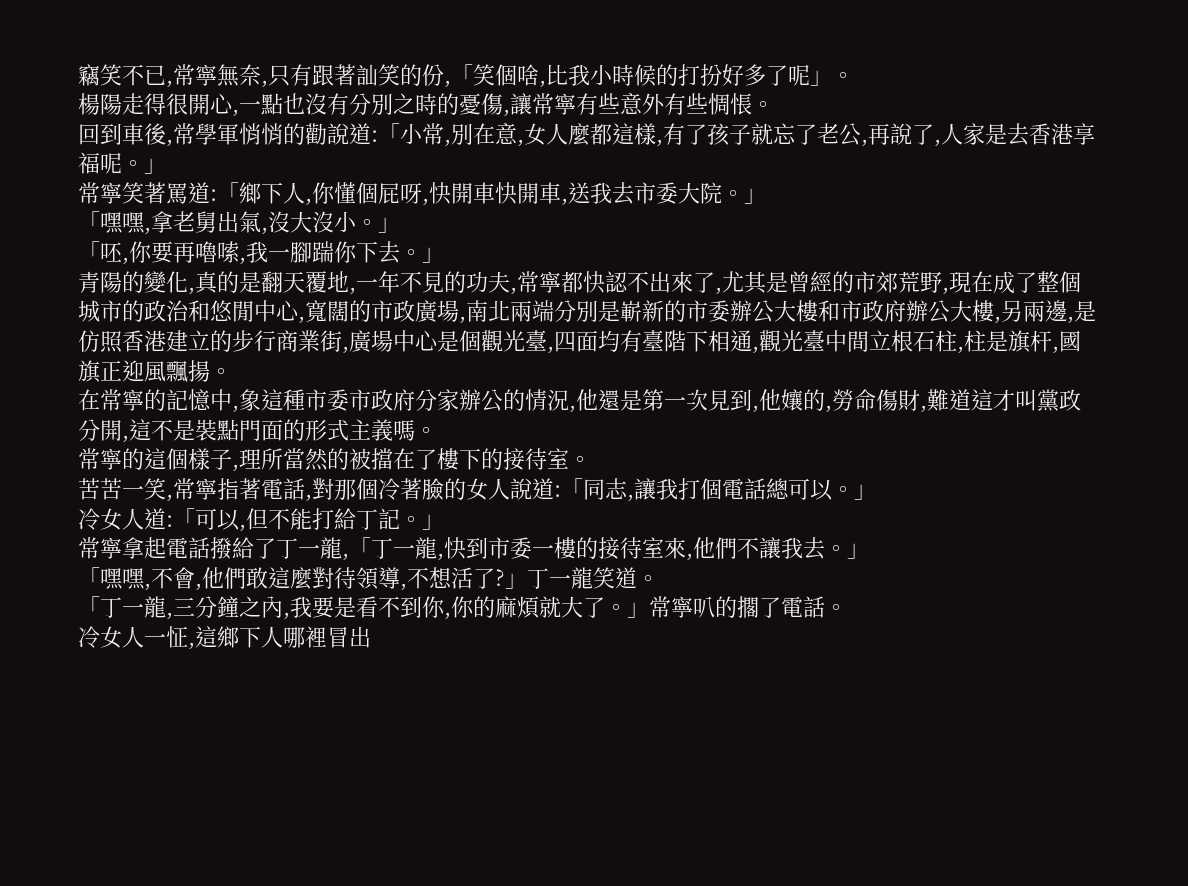竊笑不已,常寧無奈,只有跟著訕笑的份,「笑個啥,比我小時候的打扮好多了呢」。
楊陽走得很開心,一點也沒有分別之時的憂傷,讓常寧有些意外有些惆悵。
回到車後,常學軍悄悄的勸說道:「小常,別在意,女人麼都這樣,有了孩子就忘了老公,再說了,人家是去香港享福呢。」
常寧笑著罵道:「鄉下人,你懂個屁呀,快開車快開車,送我去市委大院。」
「嘿嘿,拿老舅出氣,沒大沒小。」
「呸,你要再嚕嗦,我一腳踹你下去。」
青陽的變化,真的是翻天覆地,一年不見的功夫,常寧都快認不出來了,尤其是曾經的市郊荒野,現在成了整個城市的政治和悠閒中心,寬闊的市政廣場,南北兩端分別是嶄新的市委辦公大樓和市政府辦公大樓,另兩邊,是仿照香港建立的步行商業街,廣場中心是個觀光臺,四面均有臺階下相通,觀光臺中間立根石柱,柱是旗杆,國旗正迎風飄揚。
在常寧的記憶中,象這種市委市政府分家辦公的情況,他還是第一次見到,他孃的,勞命傷財,難道這才叫黨政分開,這不是裝點門面的形式主義嗎。
常寧的這個樣子,理所當然的被擋在了樓下的接待室。
苦苦一笑,常寧指著電話,對那個冷著臉的女人說道:「同志,讓我打個電話總可以。」
冷女人道:「可以,但不能打給丁記。」
常寧拿起電話撥給了丁一龍,「丁一龍,快到市委一樓的接待室來,他們不讓我去。」
「嘿嘿,不會,他們敢這麼對待領導,不想活了?」丁一龍笑道。
「丁一龍,三分鐘之內,我要是看不到你,你的麻煩就大了。」常寧叭的擱了電話。
冷女人一怔,這鄉下人哪裡冒出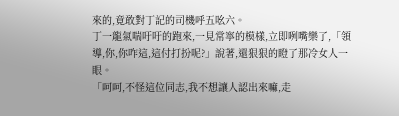來的,竟敢對丁記的司機呼五吆六。
丁一龍氣喘吁吁的跑來,一見常寧的模樣,立即咧嘴樂了,「領導,你,你咋這,這付打扮呢?」說著,還狠狠的瞪了那冷女人一眼。
「呵呵,不怪這位同志,我不想讓人認出來嘛,走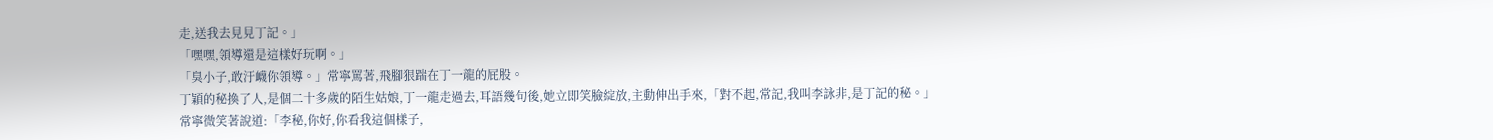走,送我去見見丁記。」
「嘿嘿,領導還是這樣好玩啊。」
「臭小子,敢汙衊你領導。」常寧罵著,飛腳狠踹在丁一龍的屁股。
丁穎的秘換了人,是個二十多歲的陌生姑娘,丁一龍走過去,耳語幾句後,她立即笑臉綻放,主動伸出手來,「對不起,常記,我叫李詠非,是丁記的秘。」
常寧微笑著說道:「李秘,你好,你看我這個樣子,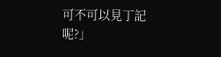可不可以見丁記呢?」